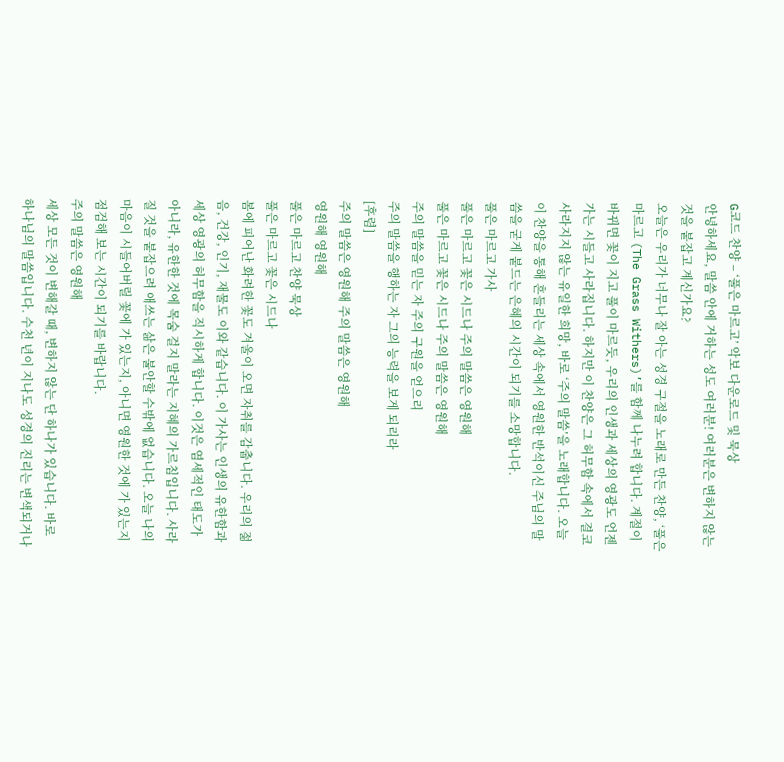G코드 찬양 – ‘풀은 마르고’ 악보 다운로드 및 묵상
안녕하세요, 말씀 안에 거하는 성도 여러분! 여러분은 변하지 않는 것을 붙잡고 계신가요?
오늘은 우리가 너무나 잘 아는 성경 구절을 노래로 만든 찬양, ‘풀은 마르고 (The Grass Withers)’를 함께 나누려 합니다. 계절이 바뀌면 꽃이 지고 풀이 마르듯, 우리의 인생과 세상의 영광도 언젠가는 시들고 사라집니다. 하지만 이 찬양은 그 허무함 속에서 결코 사라지지 않는 유일한 희망, 바로 ‘주의 말씀’을 노래합니다. 오늘 이 찬양을 통해 흔들리는 세상 속에서 영원한 반석이신 주님의 말씀을 굳게 붙드는 은혜의 시간이 되기를 소망합니다.
풀은 마르고 가사
풀은 마르고 꽃은 시드나 주의 말씀은 영원해
풀은 마르고 꽃은 시드나 주의 말씀은 영원해
주의 말씀을 믿는 자 주의 구원을 얻으리
주의 말씀을 행하는 자 그의 능력을 보게 되리라
[후렴]
주의 말씀은 영원해 주의 말씀은 영원해
영원해 영원해
풀은 마르고 찬양 묵상
풀은 마르고 꽃은 시드나
봄에 피어난 화려한 꽃도 겨울이 오면 자취를 감춥니다. 우리의 젊음, 건강, 인기, 재물도 이와 같습니다. 이 가사는 인생의 유한함과 세상 영광의 허무함을 직시하게 합니다. 이것은 염세적인 태도가 아니라, 유한한 것에 목숨 걸지 말라는 지혜의 가르침입니다. 사라질 것을 붙잡으려 애쓰는 삶은 불안할 수밖에 없습니다. 오늘 나의 마음이 시들어버릴 꽃에 가 있는지, 아니면 영원한 것에 가 있는지 점검해 보는 시간이 되기를 바랍니다.
주의 말씀은 영원해
세상 모든 것이 변해갈 때, 변하지 않는 단 하나가 있습니다. 바로 하나님의 말씀입니다. 수천 년이 지나도 성경의 진리는 변색되거나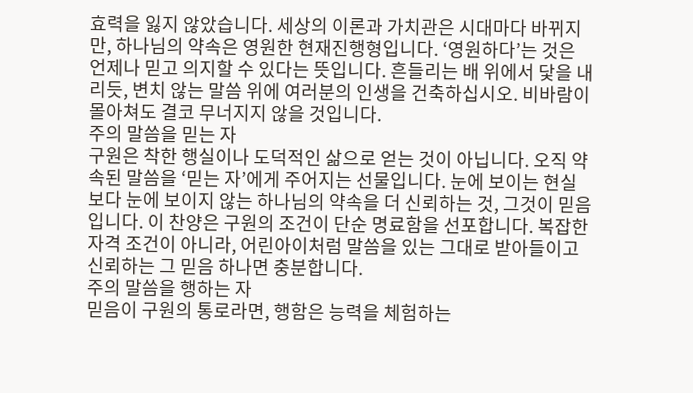효력을 잃지 않았습니다. 세상의 이론과 가치관은 시대마다 바뀌지만, 하나님의 약속은 영원한 현재진행형입니다. ‘영원하다’는 것은 언제나 믿고 의지할 수 있다는 뜻입니다. 흔들리는 배 위에서 닻을 내리듯, 변치 않는 말씀 위에 여러분의 인생을 건축하십시오. 비바람이 몰아쳐도 결코 무너지지 않을 것입니다.
주의 말씀을 믿는 자
구원은 착한 행실이나 도덕적인 삶으로 얻는 것이 아닙니다. 오직 약속된 말씀을 ‘믿는 자’에게 주어지는 선물입니다. 눈에 보이는 현실보다 눈에 보이지 않는 하나님의 약속을 더 신뢰하는 것, 그것이 믿음입니다. 이 찬양은 구원의 조건이 단순 명료함을 선포합니다. 복잡한 자격 조건이 아니라, 어린아이처럼 말씀을 있는 그대로 받아들이고 신뢰하는 그 믿음 하나면 충분합니다.
주의 말씀을 행하는 자
믿음이 구원의 통로라면, 행함은 능력을 체험하는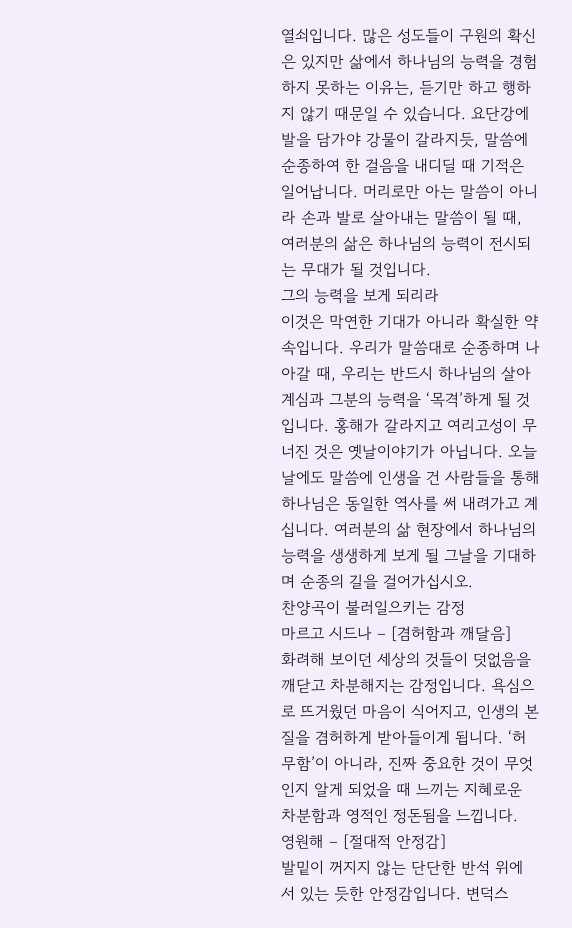열쇠입니다. 많은 성도들이 구원의 확신은 있지만 삶에서 하나님의 능력을 경험하지 못하는 이유는, 듣기만 하고 행하지 않기 때문일 수 있습니다. 요단강에 발을 담가야 강물이 갈라지듯, 말씀에 순종하여 한 걸음을 내디딜 때 기적은 일어납니다. 머리로만 아는 말씀이 아니라 손과 발로 살아내는 말씀이 될 때, 여러분의 삶은 하나님의 능력이 전시되는 무대가 될 것입니다.
그의 능력을 보게 되리라
이것은 막연한 기대가 아니라 확실한 약속입니다. 우리가 말씀대로 순종하며 나아갈 때, 우리는 반드시 하나님의 살아계심과 그분의 능력을 ‘목격’하게 될 것입니다. 홍해가 갈라지고 여리고성이 무너진 것은 옛날이야기가 아닙니다. 오늘날에도 말씀에 인생을 건 사람들을 통해 하나님은 동일한 역사를 써 내려가고 계십니다. 여러분의 삶 현장에서 하나님의 능력을 생생하게 보게 될 그날을 기대하며 순종의 길을 걸어가십시오.
찬양곡이 불러일으키는 감정
마르고 시드나 – [겸허함과 깨달음]
화려해 보이던 세상의 것들이 덧없음을 깨닫고 차분해지는 감정입니다. 욕심으로 뜨거웠던 마음이 식어지고, 인생의 본질을 겸허하게 받아들이게 됩니다. ‘허무함’이 아니라, 진짜 중요한 것이 무엇인지 알게 되었을 때 느끼는 지혜로운 차분함과 영적인 정돈됨을 느낍니다.
영원해 – [절대적 안정감]
발밑이 꺼지지 않는 단단한 반석 위에 서 있는 듯한 안정감입니다. 변덕스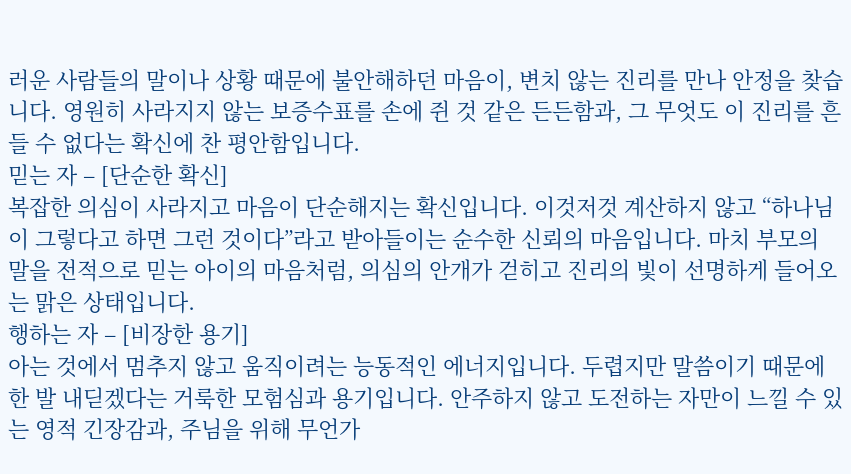러운 사람들의 말이나 상황 때문에 불안해하던 마음이, 변치 않는 진리를 만나 안정을 찾습니다. 영원히 사라지지 않는 보증수표를 손에 쥔 것 같은 든든함과, 그 무엇도 이 진리를 흔들 수 없다는 확신에 찬 평안함입니다.
믿는 자 – [단순한 확신]
복잡한 의심이 사라지고 마음이 단순해지는 확신입니다. 이것저것 계산하지 않고 “하나님이 그렇다고 하면 그런 것이다”라고 받아들이는 순수한 신뢰의 마음입니다. 마치 부모의 말을 전적으로 믿는 아이의 마음처럼, 의심의 안개가 걷히고 진리의 빛이 선명하게 들어오는 맑은 상태입니다.
행하는 자 – [비장한 용기]
아는 것에서 멈추지 않고 움직이려는 능동적인 에너지입니다. 두렵지만 말씀이기 때문에 한 발 내딛겠다는 거룩한 모험심과 용기입니다. 안주하지 않고 도전하는 자만이 느낄 수 있는 영적 긴장감과, 주님을 위해 무언가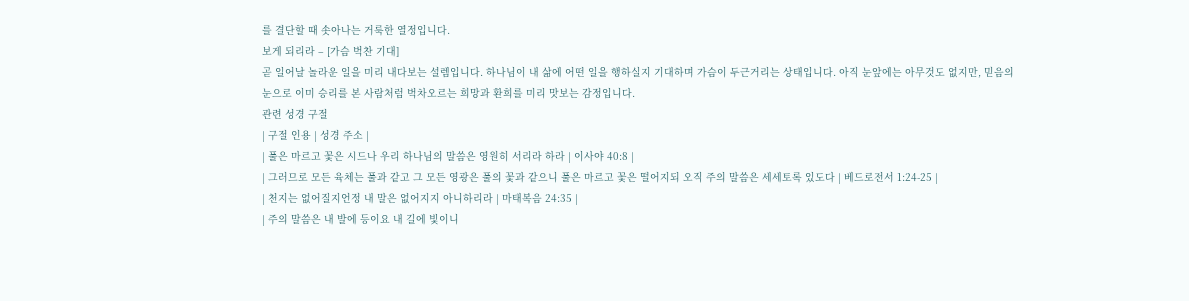를 결단할 때 솟아나는 거룩한 열정입니다.
보게 되리라 – [가슴 벅찬 기대]
곧 일어날 놀라운 일을 미리 내다보는 설렘입니다. 하나님이 내 삶에 어떤 일을 행하실지 기대하며 가슴이 두근거리는 상태입니다. 아직 눈앞에는 아무것도 없지만, 믿음의 눈으로 이미 승리를 본 사람처럼 벅차오르는 희망과 환희를 미리 맛보는 감정입니다.
관련 성경 구절
| 구절 인용 | 성경 주소 |
| 풀은 마르고 꽃은 시드나 우리 하나님의 말씀은 영원히 서리라 하라 | 이사야 40:8 |
| 그러므로 모든 육체는 풀과 같고 그 모든 영광은 풀의 꽃과 같으니 풀은 마르고 꽃은 떨어지되 오직 주의 말씀은 세세토록 있도다 | 베드로전서 1:24-25 |
| 천지는 없어질지언정 내 말은 없어지지 아니하리라 | 마태복음 24:35 |
| 주의 말씀은 내 발에 등이요 내 길에 빛이니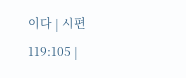이다 | 시편 119:105 |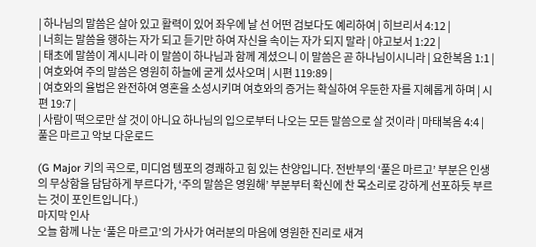| 하나님의 말씀은 살아 있고 활력이 있어 좌우에 날 선 어떤 검보다도 예리하여 | 히브리서 4:12 |
| 너희는 말씀을 행하는 자가 되고 듣기만 하여 자신을 속이는 자가 되지 말라 | 야고보서 1:22 |
| 태초에 말씀이 계시니라 이 말씀이 하나님과 함께 계셨으니 이 말씀은 곧 하나님이시니라 | 요한복음 1:1 |
| 여호와여 주의 말씀은 영원히 하늘에 굳게 섰사오며 | 시편 119:89 |
| 여호와의 율법은 완전하여 영혼을 소성시키며 여호와의 증거는 확실하여 우둔한 자를 지혜롭게 하며 | 시편 19:7 |
| 사람이 떡으로만 살 것이 아니요 하나님의 입으로부터 나오는 모든 말씀으로 살 것이라 | 마태복음 4:4 |
풀은 마르고 악보 다운로드

(G Major 키의 곡으로, 미디엄 템포의 경쾌하고 힘 있는 찬양입니다. 전반부의 ‘풀은 마르고’ 부분은 인생의 무상함을 담담하게 부르다가, ‘주의 말씀은 영원해’ 부분부터 확신에 찬 목소리로 강하게 선포하듯 부르는 것이 포인트입니다.)
마지막 인사
오늘 함께 나눈 ‘풀은 마르고’의 가사가 여러분의 마음에 영원한 진리로 새겨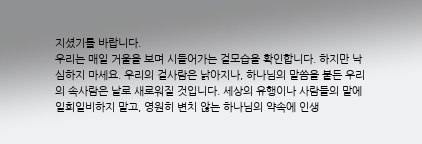지셨기를 바랍니다.
우리는 매일 거울을 보며 시들어가는 겉모습을 확인합니다. 하지만 낙심하지 마세요. 우리의 겉사람은 낡아지나, 하나님의 말씀을 붙든 우리의 속사람은 날로 새로워질 것입니다. 세상의 유행이나 사람들의 말에 일희일비하지 말고, 영원히 변치 않는 하나님의 약속에 인생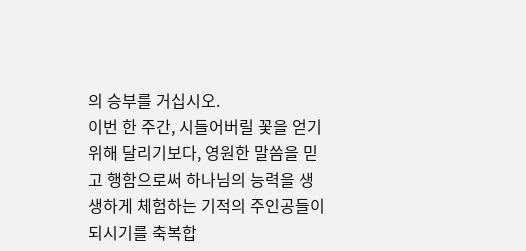의 승부를 거십시오.
이번 한 주간, 시들어버릴 꽃을 얻기 위해 달리기보다, 영원한 말씀을 믿고 행함으로써 하나님의 능력을 생생하게 체험하는 기적의 주인공들이 되시기를 축복합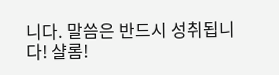니다. 말씀은 반드시 성취됩니다! 샬롬!